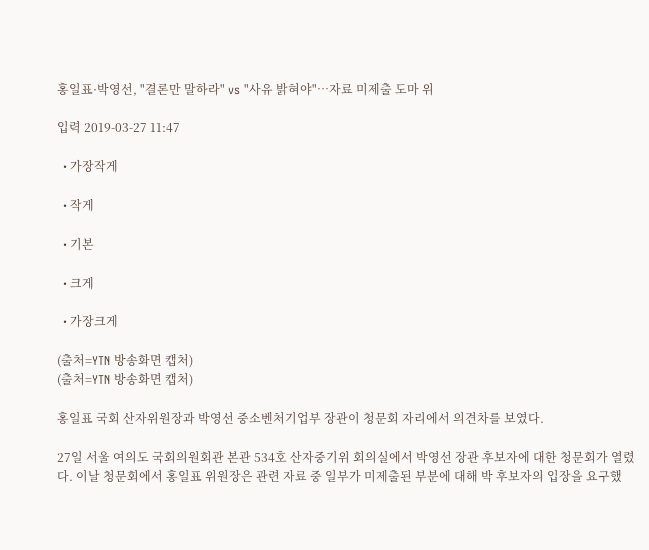홍일표·박영선, "결론만 말하라" vs "사유 밝혀야"…자료 미제출 도마 위

입력 2019-03-27 11:47

  • 가장작게

  • 작게

  • 기본

  • 크게

  • 가장크게

(출처=YTN 방송화면 캡처)
(출처=YTN 방송화면 캡처)

홍일표 국회 산자위원장과 박영선 중소벤처기업부 장관이 청문회 자리에서 의견차를 보였다.

27일 서울 여의도 국회의원회관 본관 534호 산자중기위 회의실에서 박영선 장관 후보자에 대한 청문회가 열렸다. 이날 청문회에서 홍일표 위원장은 관련 자료 중 일부가 미제출된 부분에 대해 박 후보자의 입장을 요구했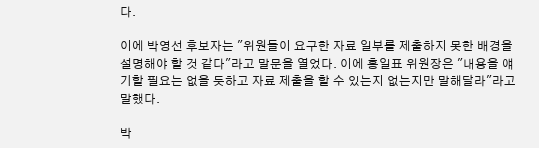다.

이에 박영선 후보자는 "위원들이 요구한 자료 일부를 제출하지 못한 배경을 설명해야 할 것 같다"라고 말문을 열었다. 이에 홍일표 위원장은 "내용을 얘기할 필요는 없을 듯하고 자료 제출을 할 수 있는지 없는지만 말해달라"라고 말했다.

박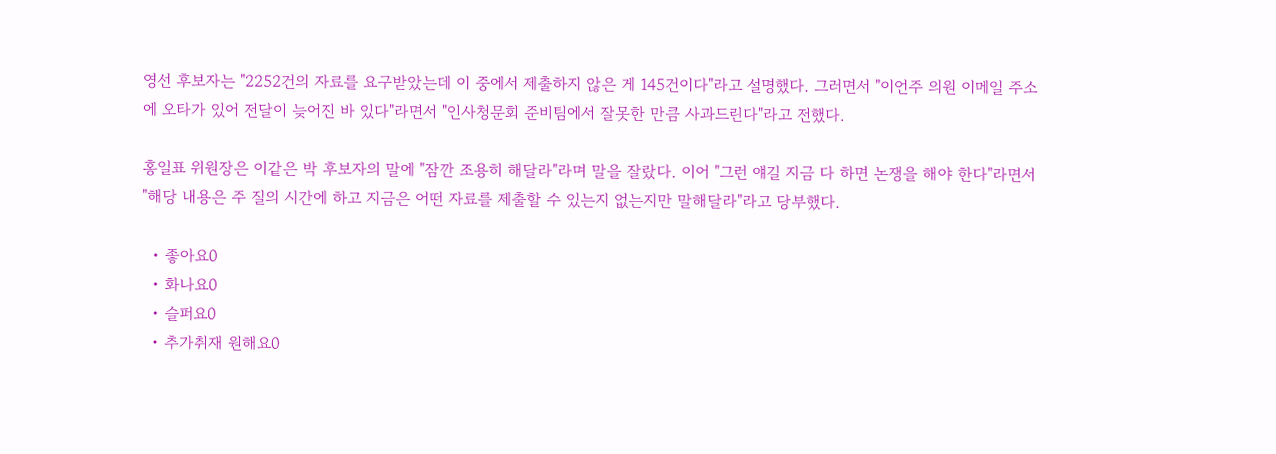영선 후보자는 "2252건의 자료를 요구받았는데 이 중에서 제출하지 않은 게 145건이다"라고 설명했다. 그러면서 "이언주 의원 이메일 주소에 오타가 있어 전달이 늦어진 바 있다"라면서 "인사청문회 준비팀에서 잘못한 만큼 사과드린다"라고 전했다.

홍일표 위원장은 이같은 박 후보자의 말에 "잠깐 조용히 해달라"라며 말을 잘랐다. 이어 "그런 얘길 지금 다 하면 논쟁을 해야 한다"라면서 "해당 내용은 주 질의 시간에 하고 지금은 어떤 자료를 제출할 수 있는지 없는지만 말해달라"라고 당부했다.

  • 좋아요0
  • 화나요0
  • 슬퍼요0
  • 추가취재 원해요0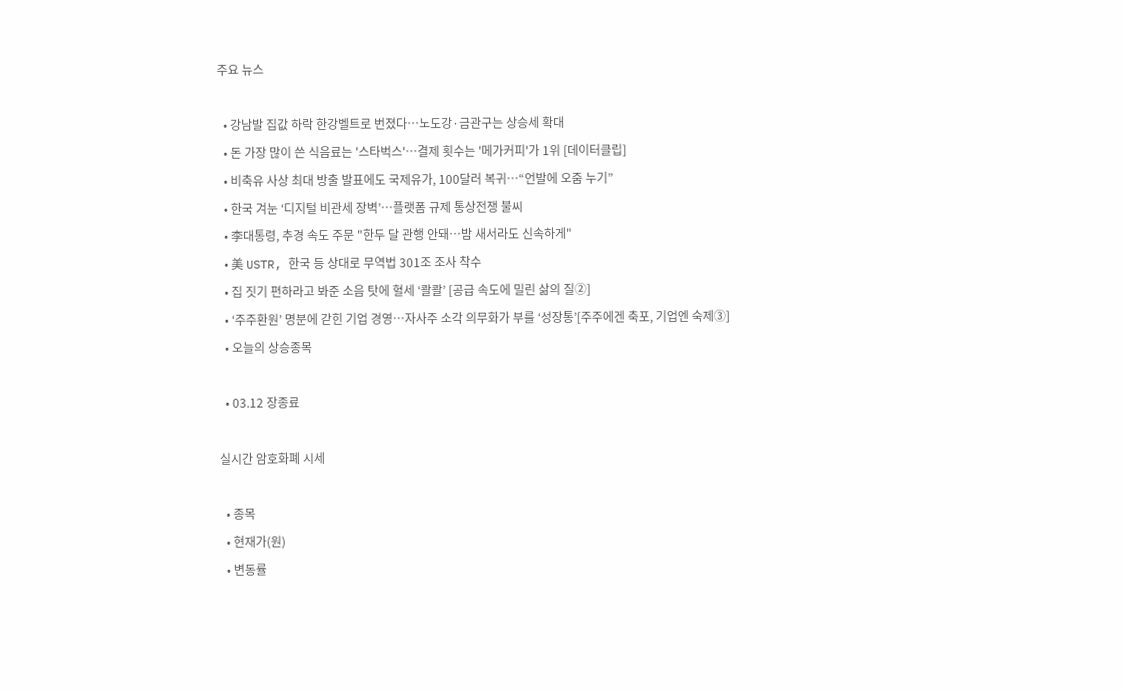주요 뉴스

  • 강남발 집값 하락 한강벨트로 번졌다⋯노도강·금관구는 상승세 확대
  • 돈 가장 많이 쓴 식음료는 '스타벅스'…결제 횟수는 '메가커피'가 1위 [데이터클립]
  • 비축유 사상 최대 방출 발표에도 국제유가, 100달러 복귀⋯“언발에 오줌 누기”
  • 한국 겨눈 ‘디지털 비관세 장벽’…플랫폼 규제 통상전쟁 불씨
  • 李대통령, 추경 속도 주문 "한두 달 관행 안돼…밤 새서라도 신속하게"
  • 美 USTR, 한국 등 상대로 무역법 301조 조사 착수
  • 집 짓기 편하라고 봐준 소음 탓에 혈세 ‘콸콸’ [공급 속도에 밀린 삶의 질②]
  • ‘주주환원’ 명분에 갇힌 기업 경영…자사주 소각 의무화가 부를 ‘성장통’[주주에겐 축포, 기업엔 숙제③]
  • 오늘의 상승종목

  • 03.12 장종료

실시간 암호화폐 시세

  • 종목
  • 현재가(원)
  • 변동률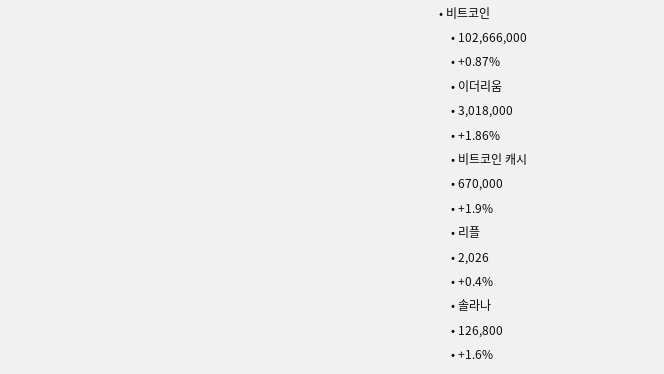• 비트코인
    • 102,666,000
    • +0.87%
    • 이더리움
    • 3,018,000
    • +1.86%
    • 비트코인 캐시
    • 670,000
    • +1.9%
    • 리플
    • 2,026
    • +0.4%
    • 솔라나
    • 126,800
    • +1.6%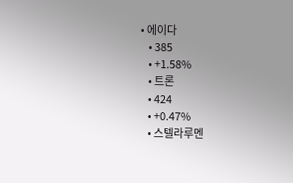• 에이다
    • 385
    • +1.58%
    • 트론
    • 424
    • +0.47%
    • 스텔라루멘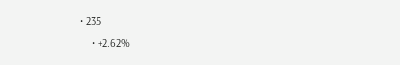• 235
    • +2.62%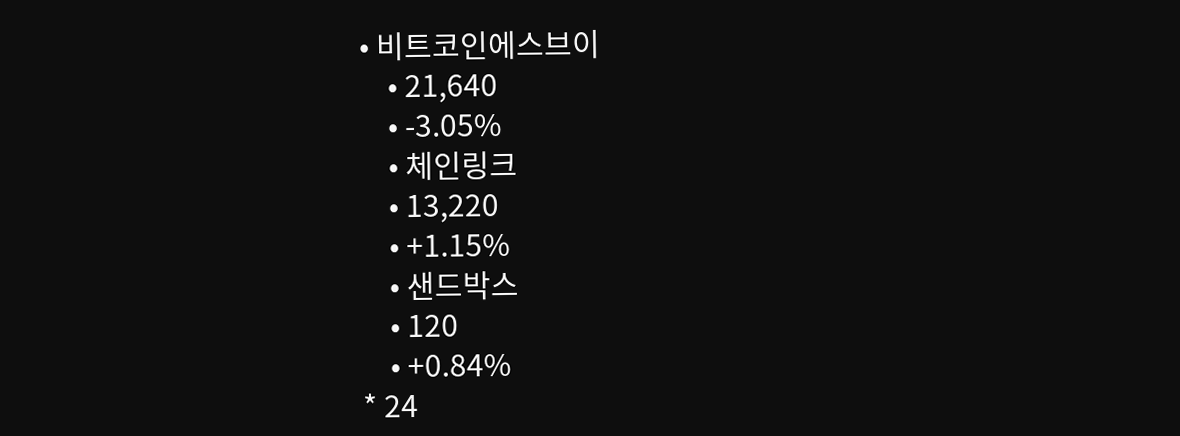• 비트코인에스브이
    • 21,640
    • -3.05%
    • 체인링크
    • 13,220
    • +1.15%
    • 샌드박스
    • 120
    • +0.84%
* 24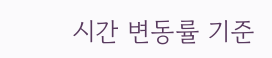시간 변동률 기준